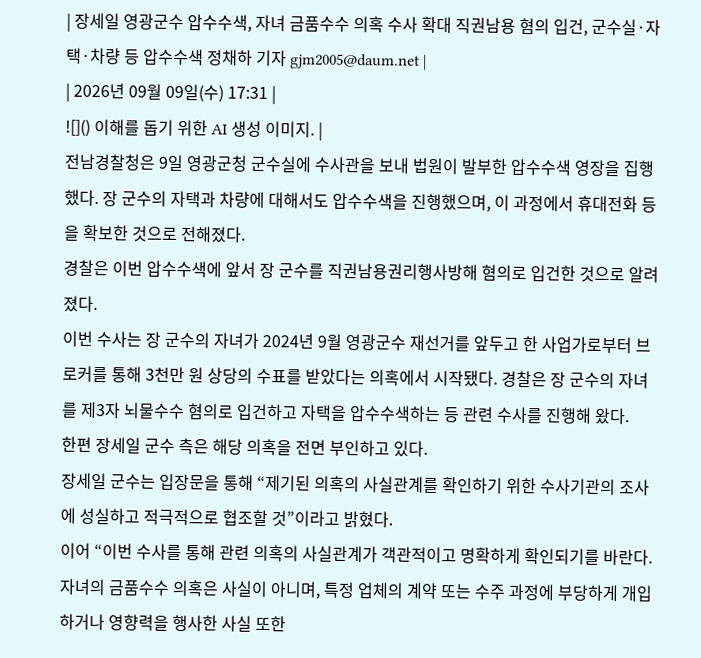| 장세일 영광군수 압수수색, 자녀 금품수수 의혹 수사 확대 직권남용 혐의 입건, 군수실·자택·차량 등 압수수색 정채하 기자 gjm2005@daum.net |
| 2026년 09월 09일(수) 17:31 |
![]() 이해를 돕기 위한 AI 생성 이미지. |
전남경찰청은 9일 영광군청 군수실에 수사관을 보내 법원이 발부한 압수수색 영장을 집행했다. 장 군수의 자택과 차량에 대해서도 압수수색을 진행했으며, 이 과정에서 휴대전화 등을 확보한 것으로 전해졌다.
경찰은 이번 압수수색에 앞서 장 군수를 직권남용권리행사방해 혐의로 입건한 것으로 알려졌다.
이번 수사는 장 군수의 자녀가 2024년 9월 영광군수 재선거를 앞두고 한 사업가로부터 브로커를 통해 3천만 원 상당의 수표를 받았다는 의혹에서 시작됐다. 경찰은 장 군수의 자녀를 제3자 뇌물수수 혐의로 입건하고 자택을 압수수색하는 등 관련 수사를 진행해 왔다.
한편 장세일 군수 측은 해당 의혹을 전면 부인하고 있다.
장세일 군수는 입장문을 통해 “제기된 의혹의 사실관계를 확인하기 위한 수사기관의 조사에 성실하고 적극적으로 협조할 것”이라고 밝혔다.
이어 “이번 수사를 통해 관련 의혹의 사실관계가 객관적이고 명확하게 확인되기를 바란다. 자녀의 금품수수 의혹은 사실이 아니며, 특정 업체의 계약 또는 수주 과정에 부당하게 개입하거나 영향력을 행사한 사실 또한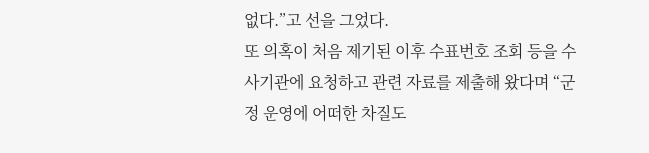없다.”고 선을 그었다.
또 의혹이 처음 제기된 이후 수표번호 조회 등을 수사기관에 요청하고 관련 자료를 제출해 왔다며 “군정 운영에 어떠한 차질도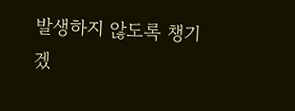발생하지 않도록 챙기겠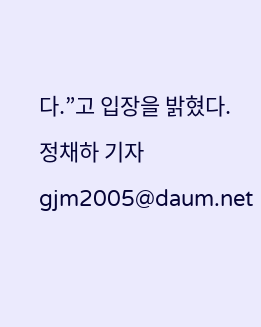다.”고 입장을 밝혔다.
정채하 기자 gjm2005@daum.net